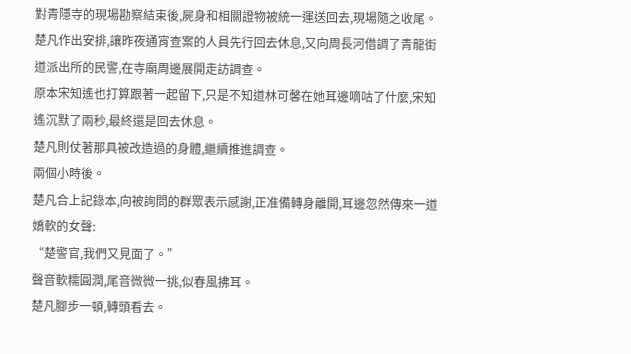對青隱寺的現場勘察結束後,屍身和相關證物被統一運送回去,現場隨之收尾。
楚凡作出安排,讓昨夜通宵查案的人員先行回去休息,又向周長河借調了青龍街道派出所的民警,在寺廟周邊展開走訪調查。
原本宋知遙也打算跟著一起留下,只是不知道林可馨在她耳邊嘀咕了什麼,宋知遙沉默了兩秒,最終還是回去休息。
楚凡則仗著那具被改造過的身體,繼續推進調查。
兩個小時後。
楚凡合上記錄本,向被詢問的群眾表示感謝,正准備轉身離開,耳邊忽然傳來一道嬌軟的女聲:
“楚警官,我們又見面了。”
聲音軟糯圓潤,尾音微微一挑,似春風拂耳。
楚凡腳步一頓,轉頭看去。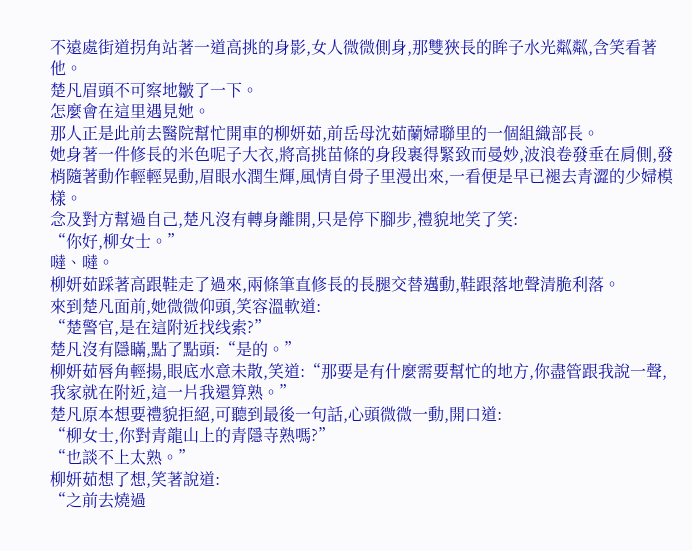不遠處街道拐角站著一道高挑的身影,女人微微側身,那雙狹長的眸子水光粼粼,含笑看著他。
楚凡眉頭不可察地皺了一下。
怎麼會在這里遇見她。
那人正是此前去醫院幫忙開車的柳妍茹,前岳母沈茹蘭婦聯里的一個組織部長。
她身著一件修長的米色呢子大衣,將高挑苗條的身段裹得緊致而曼妙,波浪卷發垂在肩側,發梢隨著動作輕輕晃動,眉眼水潤生輝,風情自骨子里漫出來,一看便是早已褪去青澀的少婦模樣。
念及對方幫過自己,楚凡沒有轉身離開,只是停下腳步,禮貌地笑了笑:
“你好,柳女士。”
噠、噠。
柳妍茹踩著高跟鞋走了過來,兩條筆直修長的長腿交替邁動,鞋跟落地聲清脆利落。
來到楚凡面前,她微微仰頭,笑容溫軟道:
“楚警官,是在這附近找线索?”
楚凡沒有隱瞞,點了點頭:“是的。”
柳妍茹唇角輕揚,眼底水意未散,笑道:“那要是有什麼需要幫忙的地方,你盡管跟我說一聲,我家就在附近,這一片我還算熟。”
楚凡原本想要禮貌拒絕,可聽到最後一句話,心頭微微一動,開口道:
“柳女士,你對青龍山上的青隱寺熟嗎?”
“也談不上太熟。”
柳妍茹想了想,笑著說道:
“之前去燒過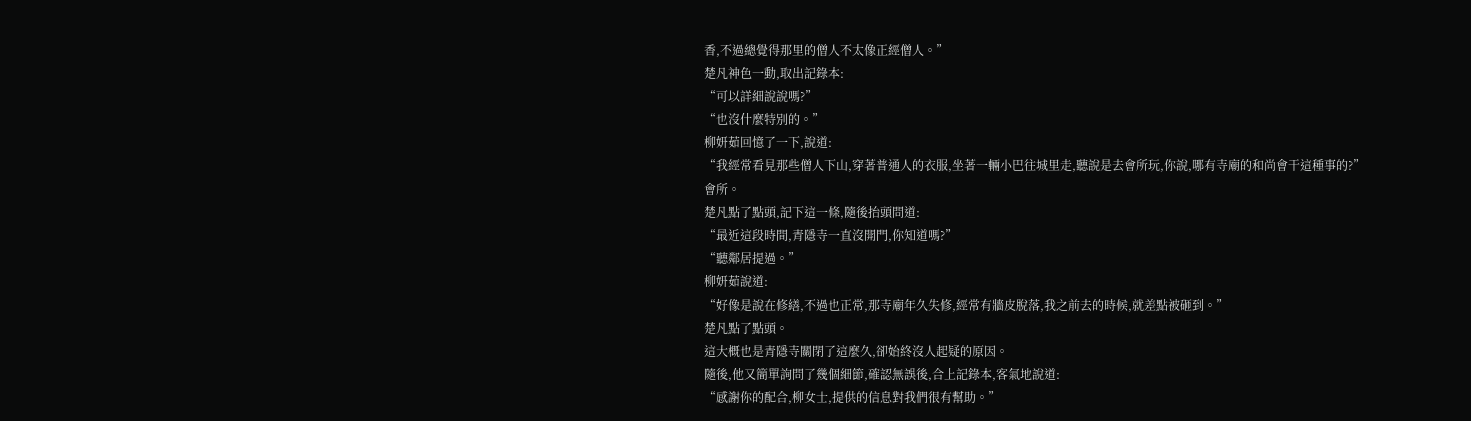香,不過總覺得那里的僧人不太像正經僧人。”
楚凡神色一動,取出記錄本:
“可以詳細說說嗎?”
“也沒什麼特別的。”
柳妍茹回憶了一下,說道:
“我經常看見那些僧人下山,穿著普通人的衣服,坐著一輛小巴往城里走,聽說是去會所玩,你說,哪有寺廟的和尚會干這種事的?”
會所。
楚凡點了點頭,記下這一條,隨後抬頭問道:
“最近這段時間,青隱寺一直沒開門,你知道嗎?”
“聽鄰居提過。”
柳妍茹說道:
“好像是說在修繕,不過也正常,那寺廟年久失修,經常有牆皮脫落,我之前去的時候,就差點被砸到。”
楚凡點了點頭。
這大概也是青隱寺關閉了這麼久,卻始終沒人起疑的原因。
隨後,他又簡單詢問了幾個細節,確認無誤後,合上記錄本,客氣地說道:
“感謝你的配合,柳女士,提供的信息對我們很有幫助。”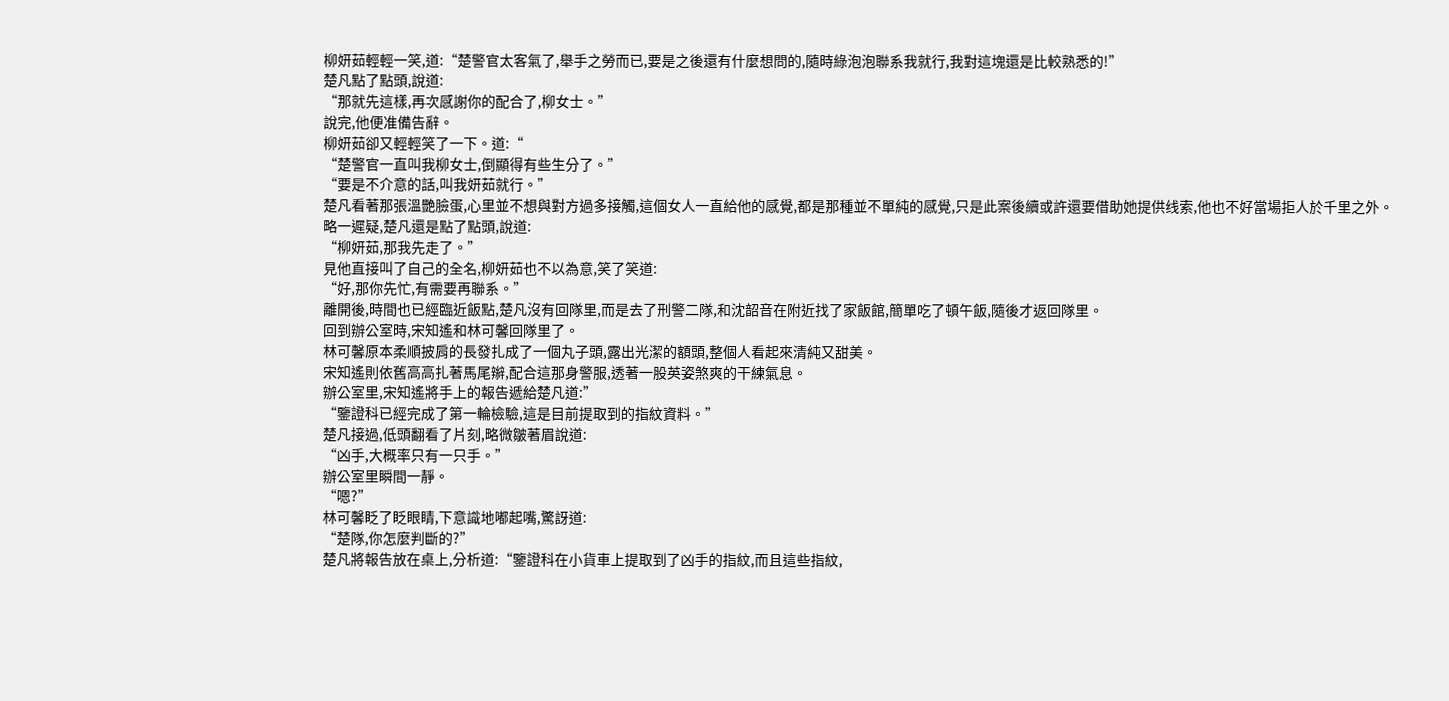柳妍茹輕輕一笑,道:“楚警官太客氣了,舉手之勞而已,要是之後還有什麼想問的,隨時綠泡泡聯系我就行,我對這塊還是比較熟悉的!”
楚凡點了點頭,說道:
“那就先這樣,再次感謝你的配合了,柳女士。”
說完,他便准備告辭。
柳妍茹卻又輕輕笑了一下。道:“
“楚警官一直叫我柳女士,倒顯得有些生分了。”
“要是不介意的話,叫我妍茹就行。”
楚凡看著那張溫艷臉蛋,心里並不想與對方過多接觸,這個女人一直給他的感覺,都是那種並不單純的感覺,只是此案後續或許還要借助她提供线索,他也不好當場拒人於千里之外。
略一遲疑,楚凡還是點了點頭,說道:
“柳妍茹,那我先走了。”
見他直接叫了自己的全名,柳妍茹也不以為意,笑了笑道:
“好,那你先忙,有需要再聯系。”
離開後,時間也已經臨近飯點,楚凡沒有回隊里,而是去了刑警二隊,和沈韶音在附近找了家飯館,簡單吃了頓午飯,隨後才返回隊里。
回到辦公室時,宋知遙和林可馨回隊里了。
林可馨原本柔順披肩的長發扎成了一個丸子頭,露出光潔的額頭,整個人看起來清純又甜美。
宋知遙則依舊高高扎著馬尾辮,配合這那身警服,透著一股英姿煞爽的干練氣息。
辦公室里,宋知遙將手上的報告遞給楚凡道:”
“鑒證科已經完成了第一輪檢驗,這是目前提取到的指紋資料。”
楚凡接過,低頭翻看了片刻,略微皺著眉說道:
“凶手,大概率只有一只手。”
辦公室里瞬間一靜。
“嗯?”
林可馨眨了眨眼睛,下意識地嘟起嘴,驚訝道:
“楚隊,你怎麼判斷的?”
楚凡將報告放在桌上,分析道:“鑒證科在小貨車上提取到了凶手的指紋,而且這些指紋,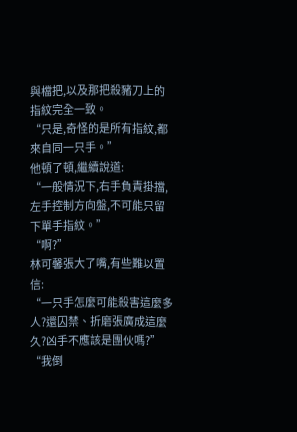與檔把,以及那把殺豬刀上的指紋完全一致。
“只是,奇怪的是所有指紋,都來自同一只手。”
他頓了頓,繼續說道:
“一般情況下,右手負責掛擋,左手控制方向盤,不可能只留下單手指紋。”
“啊?”
林可馨張大了嘴,有些難以置信:
“一只手怎麼可能殺害這麼多人?還囚禁、折磨張廣成這麼久?凶手不應該是團伙嗎?”
“我倒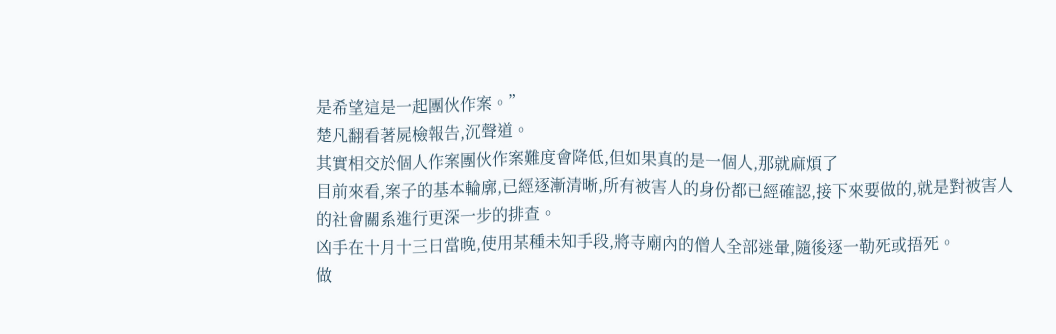是希望這是一起團伙作案。”
楚凡翻看著屍檢報告,沉聲道。
其實相交於個人作案團伙作案難度會降低,但如果真的是一個人,那就麻煩了
目前來看,案子的基本輪廓,已經逐漸清晰,所有被害人的身份都已經確認,接下來要做的,就是對被害人的社會關系進行更深一步的排查。
凶手在十月十三日當晚,使用某種未知手段,將寺廟內的僧人全部迷暈,隨後逐一勒死或捂死。
做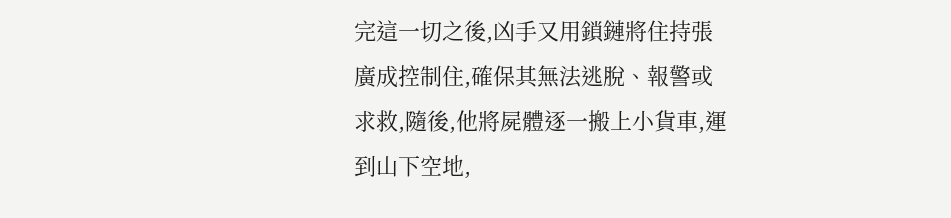完這一切之後,凶手又用鎖鏈將住持張廣成控制住,確保其無法逃脫、報警或求救,隨後,他將屍體逐一搬上小貨車,運到山下空地,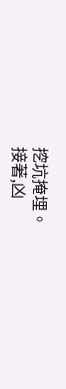挖坑掩埋。
接著,凶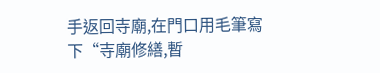手返回寺廟,在門口用毛筆寫下“寺廟修繕,暫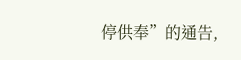停供奉”的通告,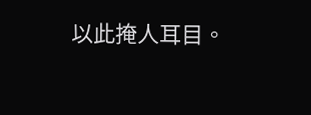以此掩人耳目。